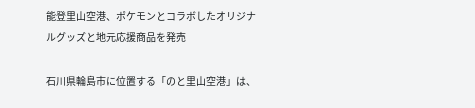能登里山空港、ポケモンとコラボしたオリジナルグッズと地元応援商品を発売

石川県輪島市に位置する「のと里山空港」は、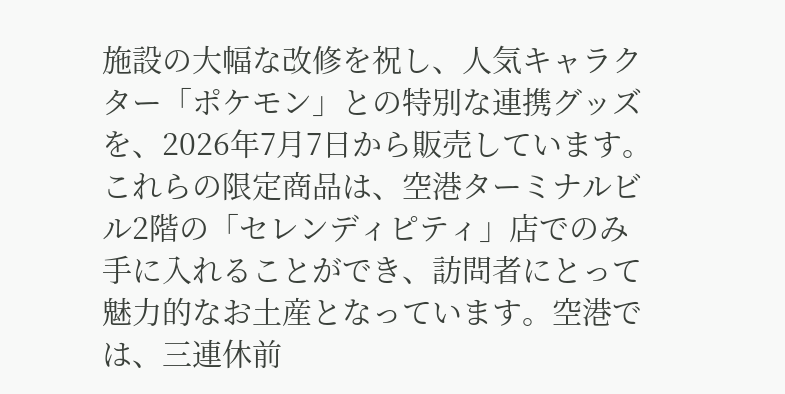施設の大幅な改修を祝し、人気キャラクター「ポケモン」との特別な連携グッズを、2026年7月7日から販売しています。これらの限定商品は、空港ターミナルビル2階の「セレンディピティ」店でのみ手に入れることができ、訪問者にとって魅力的なお土産となっています。空港では、三連休前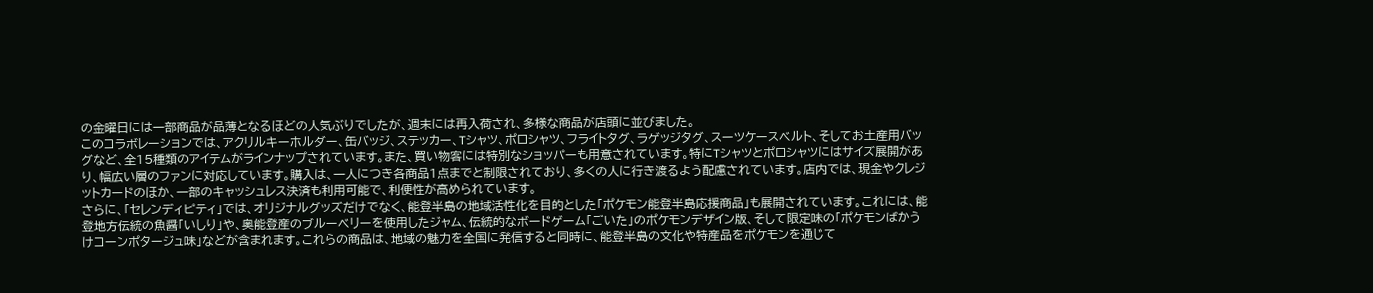の金曜日には一部商品が品薄となるほどの人気ぶりでしたが、週末には再入荷され、多様な商品が店頭に並びました。
このコラボレーションでは、アクリルキーホルダー、缶バッジ、ステッカー、Tシャツ、ポロシャツ、フライトタグ、ラゲッジタグ、スーツケースベルト、そしてお土産用バッグなど、全15種類のアイテムがラインナップされています。また、買い物客には特別なショッパーも用意されています。特にTシャツとポロシャツにはサイズ展開があり、幅広い層のファンに対応しています。購入は、一人につき各商品1点までと制限されており、多くの人に行き渡るよう配慮されています。店内では、現金やクレジットカードのほか、一部のキャッシュレス決済も利用可能で、利便性が高められています。
さらに、「セレンディピティ」では、オリジナルグッズだけでなく、能登半島の地域活性化を目的とした「ポケモン能登半島応援商品」も展開されています。これには、能登地方伝統の魚醤「いしり」や、奥能登産のブルーベリーを使用したジャム、伝統的なボードゲーム「ごいた」のポケモンデザイン版、そして限定味の「ポケモンばかうけコーンポタージュ味」などが含まれます。これらの商品は、地域の魅力を全国に発信すると同時に、能登半島の文化や特産品をポケモンを通じて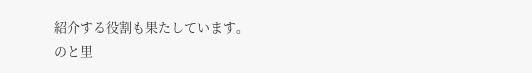紹介する役割も果たしています。
のと里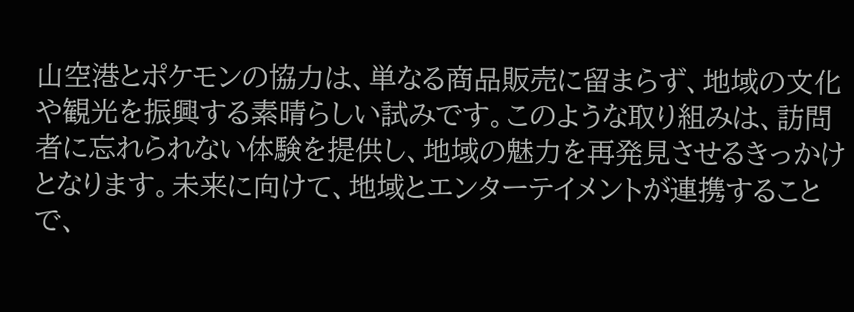山空港とポケモンの協力は、単なる商品販売に留まらず、地域の文化や観光を振興する素晴らしい試みです。このような取り組みは、訪問者に忘れられない体験を提供し、地域の魅力を再発見させるきっかけとなります。未来に向けて、地域とエンターテイメントが連携することで、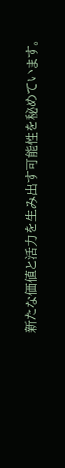新たな価値と活力を生み出す可能性を秘めています。